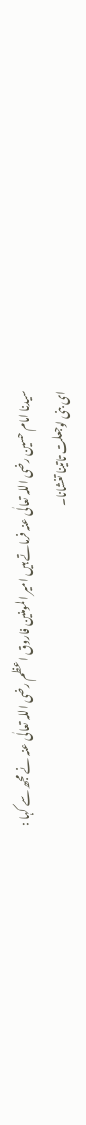سیدنا امام حسین رضی اللہ تعالٰی عنہ فرماتے ہیں امیر المومنین فاروق اعظم رضی اللہ تعالٰی عنہ نے مجھ سے کہا :
ای بنی لوجعلت تاتینا تغشانا۔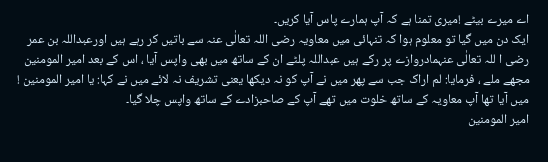اے میرے بیٹے !میری تمنا ہے کہ آپ ہمارے پاس آیا کریں۔
ایک دن میں گیا تو معلوم ہوا کہ تنہائی میں معاویہ رضی اللہ تعالٰی عنہ سے باتیں کر رہے ہیں اورعبداللہ بن عمر رضی ا للہ تعالٰی عنہمادروازے پر رکے ہیں عبداللہ پلٹے ان کے ساتھ میں بھی واپس آیا ، اس کے بعد امیر المومنین مجھے ملے ، فرمایا: لم اراک جب سے پھر میں نے آپ کو نہ دیکھا یعنی تشریف نہ لائے میں نے کہا: یا امیر المومنین ! میں آیا تھا آپ معاویہ کے ساتھ خلوت میں تھے آپ کے صاحبزادے کے ساتھ واپس چلا گیا۔
امیر المومنین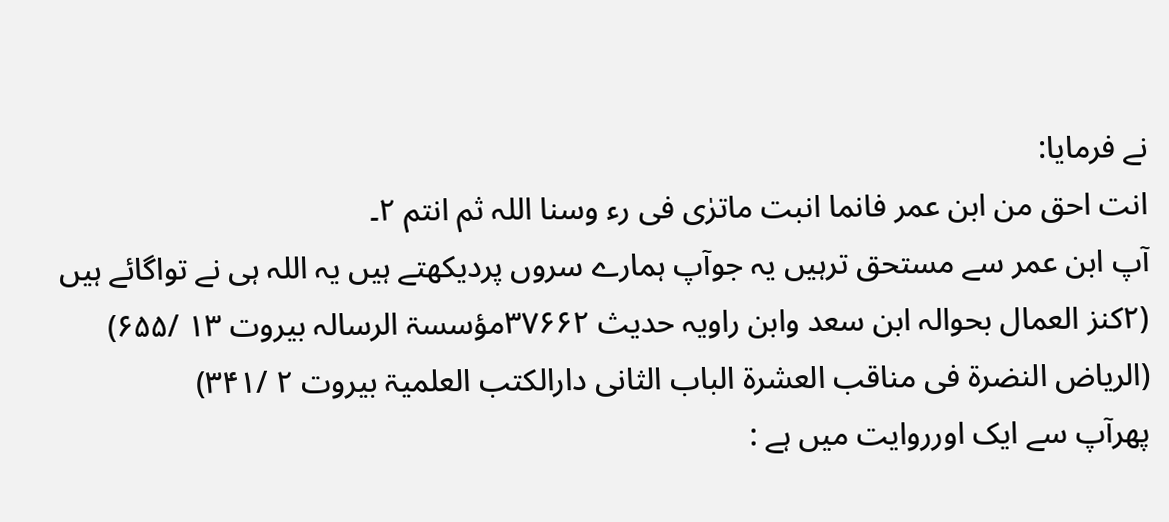نے فرمایا:
انت احق من ابن عمر فانما انبت ماترٰی فی رء وسنا اللہ ثم انتم ۲۔
آپ ابن عمر سے مستحق ترہیں یہ جوآپ ہمارے سروں پردیکھتے ہیں یہ اللہ ہی نے تواگائے ہیں
(۲کنز العمال بحوالہ ابن سعد وابن راویہ حدیث ۳۷۶۶۲مؤسسۃ الرسالہ بیروت ۱۳ /۶۵۵)
(الریاض النضرۃ فی مناقب العشرۃ الباب الثانی دارالکتب العلمیۃ بیروت ۲ /۳۴۱)
پھرآپ سے ایک اورروایت میں ہے :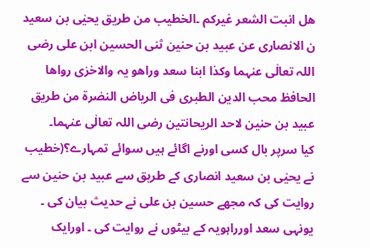ھل انبت الشعر غیرکم ۔الخطیب من طریق یحیٰی بن سعید ن الانصاری عن عبید بن حنین ثنی الحسین ابن علی رضی اللہ تعالٰی عنہما وکذا ابنا سعد وراھو یہ والاخرٰی رواھا الحافظ محب الدین الطبری فی الریاض النضرۃ من طریق عبید بن حنین لاحد الریحانتین رضی اللہ تعالٰی عنہما۔
کیا سرپر بال کسی اورنے اگائے ہیں سوائے تمہارے؟(خطیب نے یحیٰی بن سعید انصاری کے طریق سے عبید بن حنین سے روایت کی کہ مجھے حسین بن علی نے حدیث بیان کی ۔ یونہی سعد اورراہویہ کے بیٹوں نے روایت کی ۔ اورایک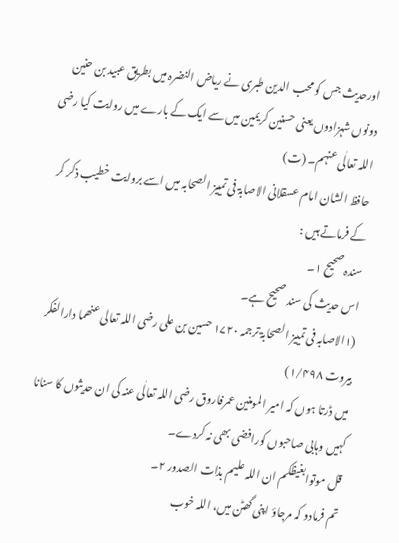اورحدیث جس کو محب الدین طبری نے ریاض النضرہ میں بطریق عبید بن حنین دونوں شہزادوں یعنی حسنین کریمین میں سے ایک کے بارے میں روایت کیا رضی اللہ تعالٰی عنہم۔ (ت)
حافظ الشان امام عسقلانی الاصابۃ فی تمییز الصحابہ میں اسے بروایت خطیب ذکر کر کے فرماتے ہیں :
سندہ صحیح ۱۔
اس حدیث کی سند صحیح ہے۔
(۱الاصابہ فی تمییز الصحابۃ ترجمہ ۱۷۲۰ حسین بن علی رضی اللہ تعالی عنھما دارالفکر بیروت ۱/۴۹۸)
میں ڈرتا ہوں کہ امیر المومنین عمرفاروق رضی اللہ تعالٰی عنہ کی ان حدیثوں کا سنانا کہیں وہابی صاحبوں کورافضی بھی نہ کردے۔
قل موتوابغیظکم ان اللہ علیم بذات الصدور ۲۔
تم فرمادو کہ مرجاؤ اپنی گھٹن میں، اللہ خوب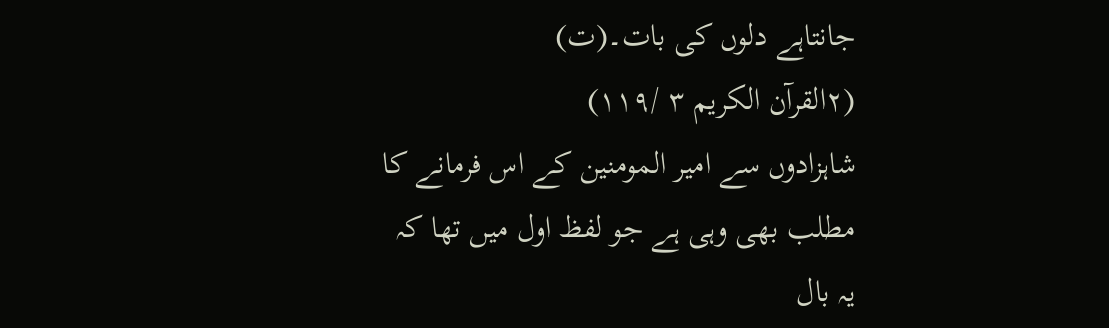جانتاہے دلوں کی بات۔(ت)
(۲القرآن الکریم ۳ /۱۱۹)
شاہزادوں سے امیر المومنین کے اس فرمانے کا مطلب بھی وہی ہے جو لفظ اول میں تھا کہ یہ بال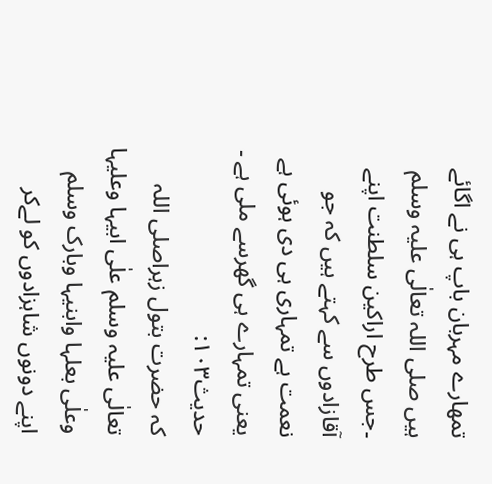تمھارے مہربان باپ ہی نے اگائے ہیں صلی اللہ تعالٰی علیہ وسلم ۔جس طرح اراکین سلطنت اپنے آقازادوں سے کہتے ہیں کہ جو نعمت ہے تمہاری ہی دی ہوئی ہے یعنی تمہارے ہی گھرسے ملی ہے ۔
حدیث۱۰۳:
کہ حضرت بتول زہراصلی اللہ تعالٰی علیہ وسلم علٰی ابیہا وعلیہا وعلٰی بعلہا وابنیہا وبارک وسلم اپنے دونوں شاہزادوں کو لےکر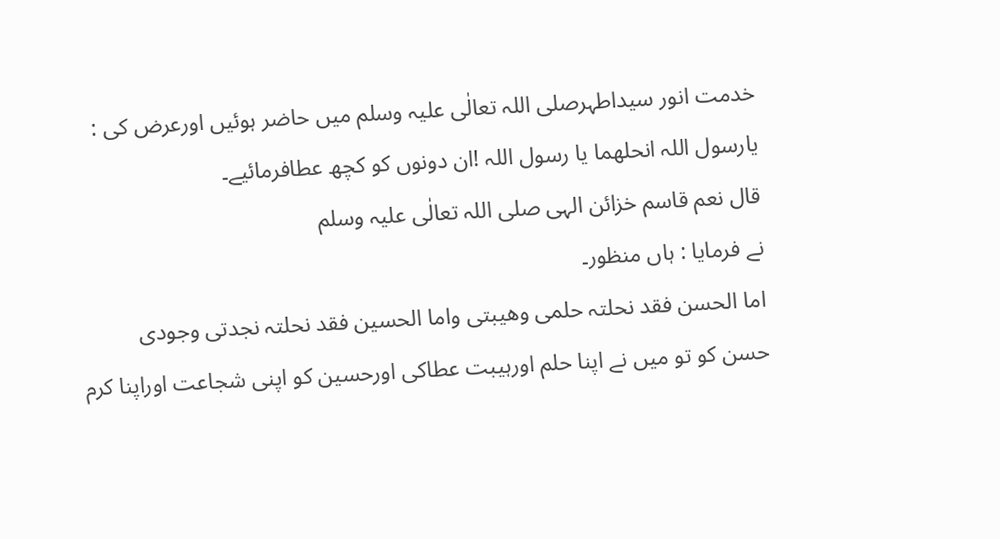خدمت انور سیداطہرصلی اللہ تعالٰی علیہ وسلم میں حاضر ہوئیں اورعرض کی :
یارسول اللہ انحلھما یا رسول اللہ !ان دونوں کو کچھ عطافرمائیے۔
قال نعم قاسم خزائن الہی صلی اللہ تعالٰی علیہ وسلم
نے فرمایا : ہاں منظور۔
اما الحسن فقد نحلتہ حلمی وھیبتی واما الحسین فقد نحلتہ نجدتی وجودی
حسن کو تو میں نے اپنا حلم اورہیبت عطاکی اورحسین کو اپنی شجاعت اوراپنا کرم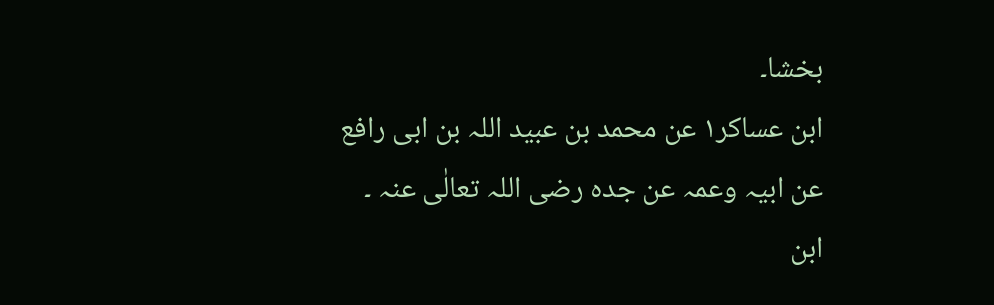بخشا۔
ابن عساکر۱ عن محمد بن عبید اللہ بن ابی رافع عن ابیہ وعمہ عن جدہ رضی اللہ تعالٰی عنہ ۔
ابن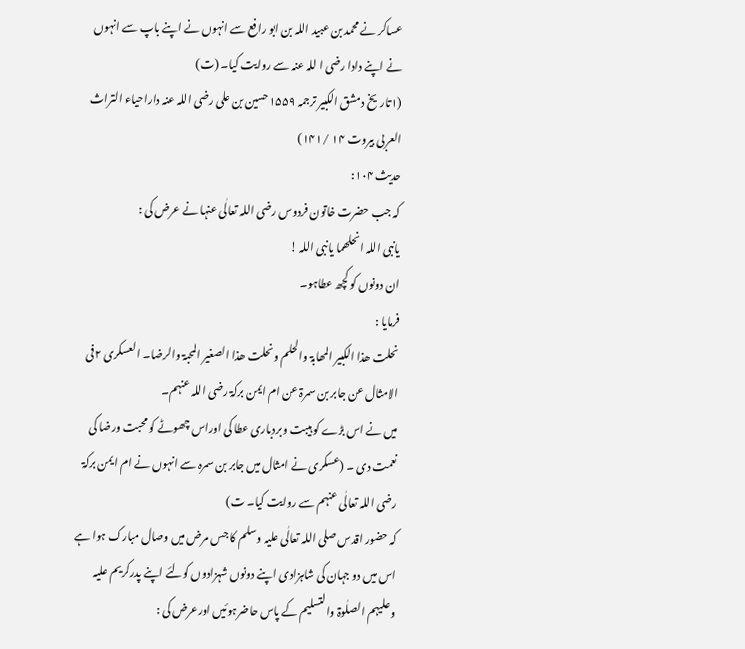عساکر نے محمد بن عبید اللہ بن ابو رافع سے انہوں نے اپنے باپ سے انہوں نے اپنے دادا رضی ا للہ عنہ سے روایت کیا۔ (ت)
(۱تاریخ دمشق الکبیر ترجمہ ۱۵۵۹حسین بن علی رضی اللہ عنہ داراحیاء التراث العربی بیروت ۱۴ /۱۴۱)
حدیث ۱۰۴:
کہ جب حضرت خاتون فردوس رضی اللہ تعالٰی عنہا نے عرض کی :
یانبی اللہ انحلھما یانبی اللہ !
ان دونوں کو کچھ عطاہو۔
فرمایا :
نحلت ھذا الکبیر المھابۃ والحلم ونحلت ھذا الصغیر المحبۃ والرضا۔ العسکری ۲فی الامثال عن جابر بن سمرۃ عن ام ایمن برکۃ رضی اللہ عنہم۔
میں نے اس بڑے کو ہیبت وبردباری عطا کی اوراس چھوٹے کو محبت ورضا کی نعمت دی ۔ (عسکری نے امثال میں جابر بن سمرہ سے انہوں نے ام ایمن برکۃ رضی اللہ تعالٰی عنہم سے روایت کیا۔ ت)
کہ حضور اقدس صلی اللہ تعالٰی علیہ وسلم کا جس مرض میں وصال مبارک ہوا ہے اس میں دو جہان کی شاہزادی اپنے دونوں شہزادوں کولئے اپنے پدرکریم علیہ وعلیہم الصلٰوۃ والتسلیم کے پاس حاضرہوئیں اورعرض کی :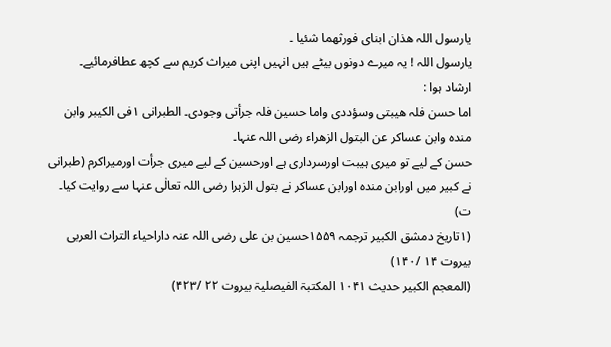یارسول اللہ ھذان ابنای فورثھما شئیا ۔
یارسول اللہ ! یہ میرے دونوں بیٹے ہیں انہیں اپنی میراث کریم سے کچھ عطافرمائیے۔
ارشاد ہوا :
اما حسن فلہ ھیبتی وسؤددی واما حسین فلہ جرأتی وجودی۔ الطبرانی ۱فی الکیبر وابن مندہ وابن عساکر عن البتول الزھراء رضی اللہ عنہا۔
حسن کے لیے تو میری ہیبت اورسرداری ہے اورحسین کے لیے میری جرأت اورمیراکرم (طبرانی نے کبیر میں اورابن مندہ اورابن عساکر نے بتول الزہرا رضی اللہ تعالٰی عنہا سے روایت کیا۔ ت)
(۱تاریخ دمشق الکبیر ترجمہ ۱۵۵۹حسین بن علی رضی اللہ عنہ داراحیاء التراث العربی بیروت ۱۴ /۱۴۰)
(المعجم الکبیر حدیث ۱۰۴۱ المکتبۃ الفیصلیۃ بیروت ۲۲ /۴۲۳)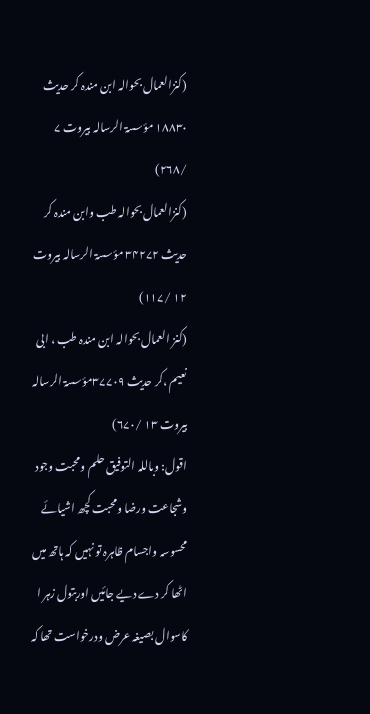(کنزالعمال بحوالہ ابن مندہ کر حدیث ۱۸۸۳۰ مؤسسۃ الرسالہ بیروت ۷ /۲۶۸)
(کنزالعمال بحوالہ طب وابن مندہ کر حدیث ۳۴۲۷۲ مؤسسۃ الرسالہ بیروت ۱۲ /۱۱۷)
(کنز العمال بحوالہ ابن مندہ طب ، ابی نعیم ،کر حدیث ۳۷۷۰۹مؤسسۃ الرسالہ بیروت ۱۳ /۶۷۰)
اقول: وباللہ التوفیق حلم ومحبت وجود وشجاعت ورضا ومحبت کچھ اشیائے محسوسہ واجسام ظاہرہ تو نہیں کہ ہاتھ میں اٹھا کر دے دیے جائیں اوربتول زہر ا کاسوال بصیغہ عرض ودرخواست تھا کہ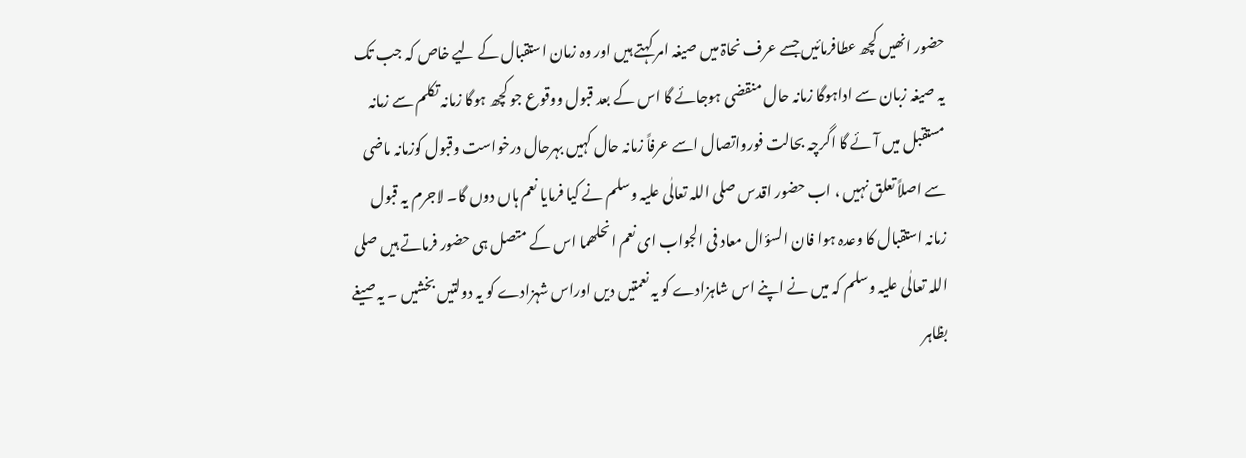حضور انھیں کچھ عطافرمائیں جسے عرف نحاۃ میں صیغہ امر کہتے ہیں اور وہ زمان استقبال کے لیے خاص کہ جب تک یہ صیغہ زبان سے اداہوگا زمانہ حال منقضی ہوجائے گا اس کے بعد قبول ووقوع جو کچھ ہوگا زمانہ تکلم سے زمانہ مستقبل میں آئے گا اگرچہ بحالت فورواتصال اسے عرفاً زمانہ حال کہیں بہرحال درخواست وقبول کوزمانہ ماضی سے اصلاً تعلق نہیں ، اب حضور اقدس صلی اللہ تعالٰی علیہ وسلم نے کیا فرمایا نعم ہاں دوں گا۔ لاجرم یہ قبول زمانہ استقبال کا وعدہ ہوا فان السؤال معاد فی الجواب ای نعم انحلھما اس کے متصل ہی حضور فرماتے ہیں صلی اللہ تعالٰی علیہ وسلم کہ میں نے اپنے اس شاہزادے کو یہ نعمتیں دیں اوراس شہزادے کو یہ دولتیں بخشیں ۔ یہ صیغے بظاہر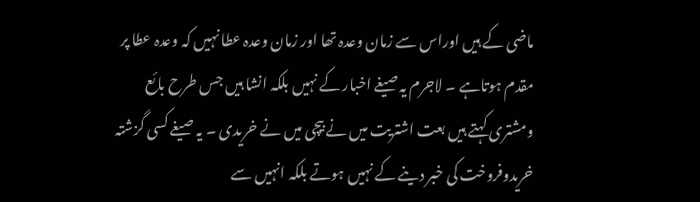ماضی کے ہیں اوراس سے زمان وعدہ تھا اور زمان وعدہ عطا نہیں کہ وعدہ عطا پر مقدم ہوتاہے ۔ لاجرم یہ صیغے اخبار کے نہیں بلکہ انشا ہیں جس طرح بائع ومشتری کہتے ہیں بعت اشتریت میں نے بیچی میں نے خریدی ۔ یہ صیغے کسی گزشتہ خریدوفروخت کی خبر دینے کے نہیں ہوتے بلکہ انہیں سے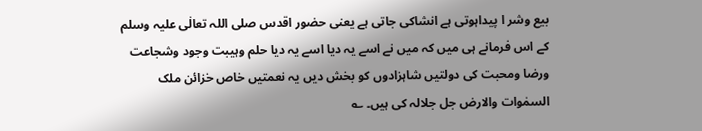بیع وشر ا پیداہوتی ہے انشاکی جاتی ہے یعنی حضور اقدس صلی اللہ تعالٰی علیہ وسلم کے اس فرمانے ہی میں کہ میں نے اسے یہ دیا اسے یہ دیا حلم وہیبت وجود وشجاعت ورضا ومحبت کی دولتیں شاہزادوں کو بخش دیں یہ نعمتیں خاص خزائن ملک السمٰوات والارض جل جلالہ کی ہیں۔ ؎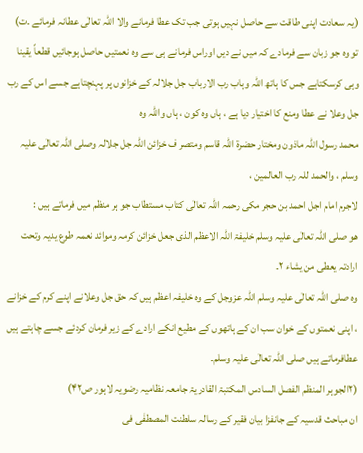(یہ سعادت اپنی طاقت سے حاصل نہیں ہوتی جب تک عطا فرمانے والا اللہ تعالٰی عطانہ فرمائے ۔ت)
تو وہ جو زبان سے فرمادے کہ میں نے دیں اوراس فرمانے ہی سے وہ نعمتیں حاصل ہوجائیں قطعاً یقینا وہی کرسکتاہے جس کا ہاتھ اللہ وہاب رب الارباب جل جلالہ کے خزانوں پر پہنچتاہے جسے اس کے رب جل وعلا نے عطا ومنع کا اختیار دیا ہے ، ہاں وہ کون ، ہاں واللہ وہ
محمد رسول اللہ ماذون ومختار حضرۃ اللہ قاسم ومتصر ف خزائن اللہ جل جلالہ وصلی اللہ تعالٰی علیہ وسلم ، والحمد للہ رب العالمین ،
لاجرم امام اجل احمد بن حجر مکی رحمہ اللہ تعالٰی کتاب مستطاب جو ہر منظم میں فرماتے ہیں :
ھو صلی اللہ تعالٰی علیہ وسلم خلیفۃ اللہ الاعظم الذی جعل خزائن کرمہ وموائد نعمہ طوع یدیہ وتحت ارادتہ یعطی من یشاء ۲۔
وہ صلی اللہ تعالٰی علیہ وسلم اللہ عزوجل کے وہ خلیفہ اعظم ہیں کہ حق جل وعلانے اپنے کرم کے خزانے ، اپنی نعمتوں کے خوان سب ان کے ہاتھوں کے مطیع انکے ارادے کے زیر فرمان کردئے جسے چاہتے ہیں عطافرماتے ہیں صلی اللہ تعالٰی علیہ وسلم۔
(۲الجوہر المنظم الفصل السادس المکتبۃ القادریۃ جامعہ نظامیہ رضویہ لاہور ص۴۲)
ان مباحث قدسیہ کے جانفزا بیان فقیر کے رسالہ سلطنت المصطفٰی فی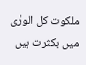ملکوت کل الورٰی میں بکثرت ہیں